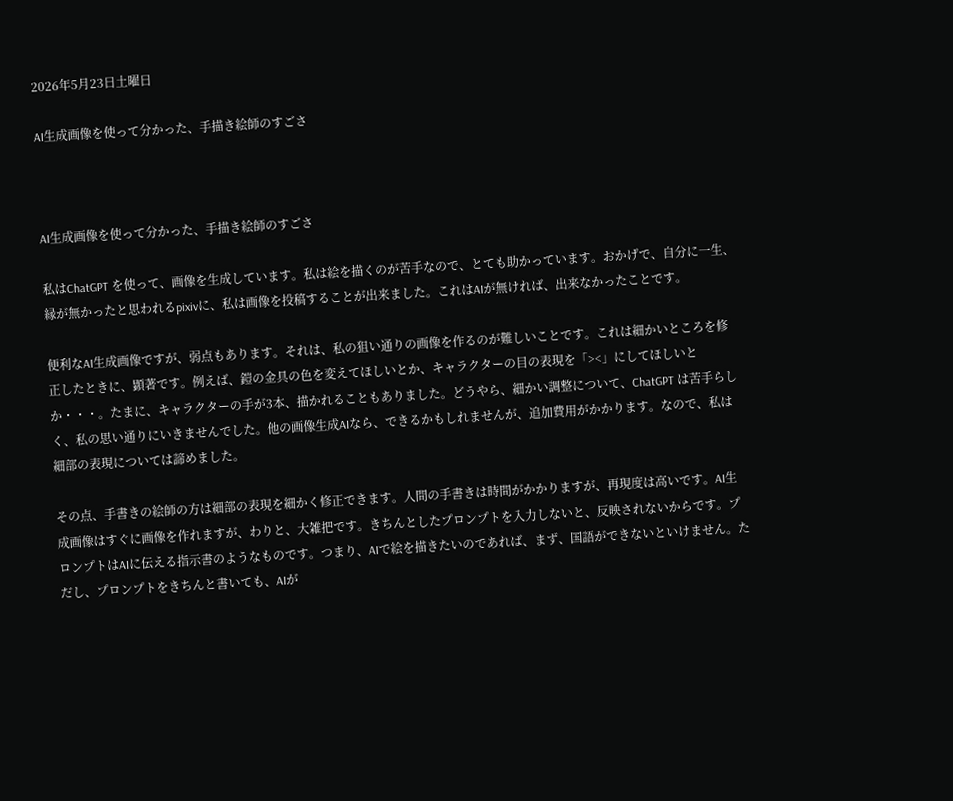2026年5月23日土曜日

AI生成画像を使って分かった、手描き絵師のすごさ



AI生成画像を使って分かった、手描き絵師のすごさ

私はChatGPT を使って、画像を生成しています。私は絵を描くのが苦手なので、とても助かっています。おかげで、自分に一生、縁が無かったと思われるpixivに、私は画像を投稿することが出来ました。これはAIが無ければ、出来なかったことです。

便利なAI生成画像ですが、弱点もあります。それは、私の狙い通りの画像を作るのが難しいことです。これは細かいところを修正したときに、顕著です。例えば、鎧の金具の色を変えてほしいとか、キャラクターの目の表現を「><」にしてほしいとか・・・。たまに、キャラクターの手が3本、描かれることもありました。どうやら、細かい調整について、ChatGPT は苦手らしく、私の思い通りにいきませんでした。他の画像生成AIなら、できるかもしれませんが、追加費用がかかります。なので、私は細部の表現については諦めました。

その点、手書きの絵師の方は細部の表現を細かく修正できます。人間の手書きは時間がかかりますが、再現度は高いです。AI生成画像はすぐに画像を作れますが、わりと、大雑把です。きちんとしたプロンプトを入力しないと、反映されないからです。プロンプトはAIに伝える指示書のようなものです。つまり、AIで絵を描きたいのであれば、まず、国語ができないといけません。ただし、プロンプトをきちんと書いても、AIが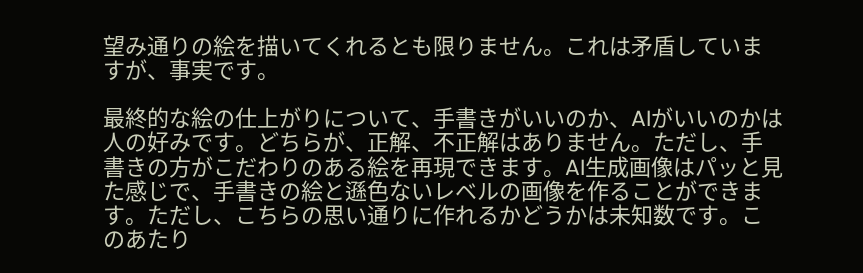望み通りの絵を描いてくれるとも限りません。これは矛盾していますが、事実です。

最終的な絵の仕上がりについて、手書きがいいのか、AIがいいのかは人の好みです。どちらが、正解、不正解はありません。ただし、手書きの方がこだわりのある絵を再現できます。AI生成画像はパッと見た感じで、手書きの絵と遜色ないレベルの画像を作ることができます。ただし、こちらの思い通りに作れるかどうかは未知数です。このあたり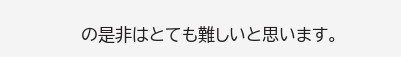の是非はとても難しいと思います。